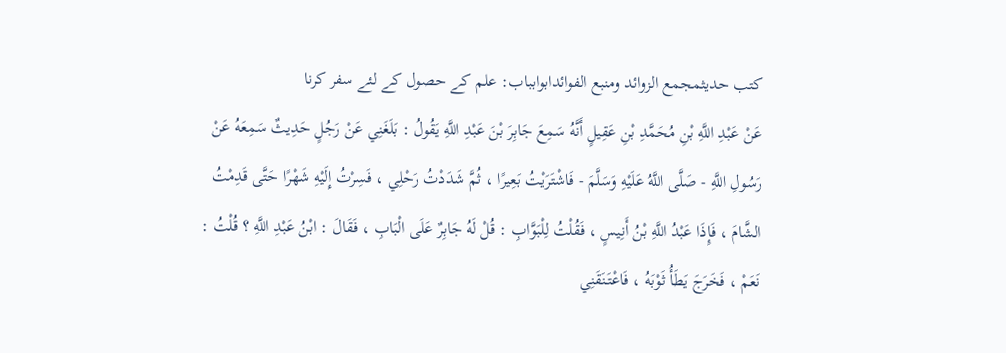کتب حدیثمجمع الزوائد ومنبع الفوائدابوابباب: علم کے حصول کے لئے سفر کرنا
عَنْ عَبْدِ اللَّهِ بْنِ مُحَمَّدِ بْنِ عَقِيلٍ أَنَّهُ سَمِعَ جَابِرَ بْنَ عَبْدِ اللَّهِ يَقُولُ : بَلَغَنِي عَنْ رَجُلٍ حَدِيثٌ سَمِعَهُ عَنْ رَسُولِ اللَّهِ - صَلَّى اللَّهُ عَلَيْهِ وَسَلَّمَ - فَاشْتَرَيْتُ بَعِيرًا ، ثُمَّ شَدَدْتُ رَحْلِي ، فَسِرْتُ إِلَيْهِ شَهْرًا حَتَّى قَدِمْتُ الشَّامَ ، فَإِذَا عَبْدُ اللَّهِ بْنُ أَنِيسٍ ، فَقُلْتُ لِلْبَوَّابِ : قُلْ لَهُ جَابِرٌ عَلَى الْبَابِ ، فَقَالَ : ابْنُ عَبْدِ اللَّهِ ؟ قُلْتُ : نَعَمْ ، فَخَرَجَ يَطَأُ ثَوْبَهُ ، فَاعْتَنَقَنِي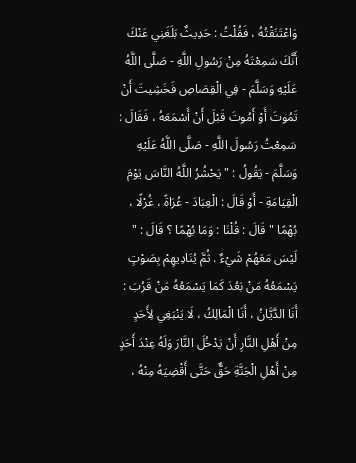وَاعْتَنَقْتُهُ ، فَقُلْتُ : حَدِيثٌ بَلَغَنِي عَنْكَ أَنَّكَ سَمِعْتَهُ مِنْ رَسُولِ اللَّهِ - صَلَّى اللَّهُ عَلَيْهِ وَسَلَّمَ - فِي الْقِصَاصِ فَخَشِيتَ أَنْ تَمُوتَ أَوْ أَمُوتَ قَبْلَ أَنْ أَسْمَعَهُ ، فَقَالَ : سَمِعْتُ رَسُولَ اللَّهِ - صَلَّى اللَّهُ عَلَيْهِ وَسَلَّمَ - يَقُولُ : " يَحْشُرُ اللَّهُ النَّاسَ يَوْمَ الْقِيَامَةِ - أَوْ قَالَ : الْعِبَادَ - عُرَاةً ، غُرْلًا ، بُهْمًا " قَالَ : قُلْنَا : وَمَا بُهْمًا ؟ قَالَ : " لَيْسَ مَعَهُمْ شَيْءٌ . ثُمَّ يُنَادِيهِمْ بِصَوْتٍ يَسْمَعُهُ مَنْ بَعُدَ كَمَا يَسْمَعُهُ مَنْ قَرُبَ : أَنَا الدَّيَّانُ ، أَنَا الْمَالِكُ ، لَا يَنْبَغِي لِأَحَدٍ مِنْ أَهْلِ النَّارِ أَنْ يَدْخُلَ النَّارَ وَلَهُ عِنْدَ أَحَدٍ مِنْ أَهْلِ الْجَنَّةِ حَقٌّ حَتَّى أَقْضِيَهُ مِنْهُ ،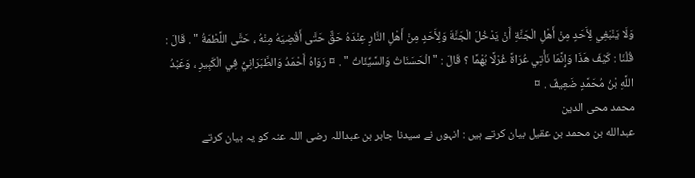وَلَا يَنْبَغِي لِأَحَدٍ مِنْ أَهْلِ الْجَنَّةِ أَنْ يَدْخُلَ الْجَنَّةَ وَلِأَحَدٍ مِنْ أَهْلِ النَّارِ عِنْدَهُ حَقٌّ حَتَّى أَقْضِيَهُ مِنْهُ ، حَتَّى اللَّطْمَةُ " . قَالَ : قُلْنَا : كَيْفَ هَذَا وَإِنَّمَا نَأْتِي عُرَاةً غُرْلًا بُهْمًا ؟ قَالَ : " الْحَسَنَاتُ وَالسَّيِّئَاتُ " . ¤ رَوَاهُ أَحْمَدُ وَالطَّبَرَانِيُّ فِي الْكَبِيرِ ، وَعَبْدُ اللَّهِ بْنُ مُحَمَّدٍ ضَعِيفٌ . ¤
محمد محی الدین
عبدالله بن محمد بن عقیل بیان کرتے ہیں : انہوں نے سیدنا جابر بن عبداللہ رضی اللہ عنہ کو یہ بیان کرتے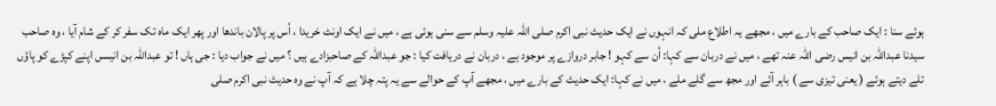ہوئے سنا : ایک صاحب کے بارے میں ، مجھے یہ اطلاع ملی کہ انہوں نے ایک حدیث نبی اکرم صلی اللہ علیہ وسلم سے سنی ہوئی ہے ، میں نے ایک اونٹ خریدا ، اُس پر پالان باندھا اور پھر ایک ماہ تک سفر کر کے شام آیا ، وہ صاحب سیدنا عبداللہ بن انیس رضی اللہ عنہ تھے ، میں نے دربان سے کہا: اُن سے کہو ! جابر دروازے پر موجود ہے ، دربان نے دریافت کیا : جو عبداللہ کے صاحبزادے ہیں ؟ میں نے جواب دیا : جی ہاں ! تو عبداللہ بن انیسں اپنے کپڑے کو پاؤں تلے دیتے ہوئے ( یعنی تیزی سے ) باہر آئے اور مجھ سے گلے ملے ، میں نے کہا: ایک حدیث کے بارے میں ، مجھے آپ کے حوالے سے یہ پتہ چلا ہے کہ آپ نے وہ حدیث نبی اکرم صلی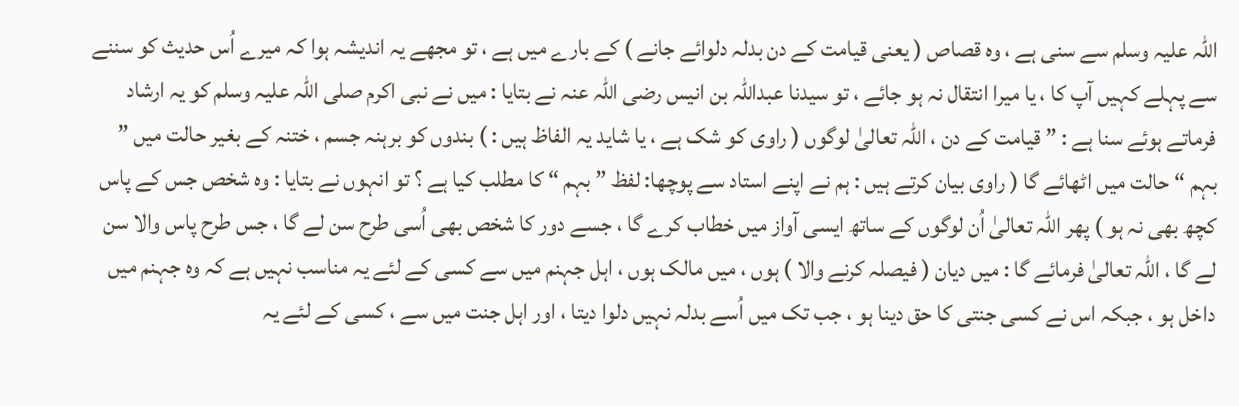اللہ علیہ وسلم سے سنی ہے ، وہ قصاص ( یعنی قیامت کے دن بدلہ دلوائے جانے ) کے بارے میں ہے ، تو مجھے یہ اندیشہ ہوا کہ میرے اُس حدیث کو سننے سے پہلے کہیں آپ کا ، یا میرا انتقال نہ ہو جائے ، تو سیدنا عبداللہ بن انیس رضی اللہ عنہ نے بتایا : میں نے نبی اکرم صلی اللہ علیہ وسلم کو یہ ارشاد فرماتے ہوئے سنا ہے : ” قیامت کے دن ، اللہ تعالیٰ لوگوں ( راوی کو شک ہے ، یا شاید یہ الفاظ ہیں : ) بندوں کو برہنہ جسم ، ختنہ کے بغیر حالت میں ” بہم “ حالت میں اٹھائے گا ( راوی بیان کرتے ہیں : ہم نے اپنے استاد سے پوچھا: لفظ ” بہم “ کا مطلب کیا ہے ؟ تو انہوں نے بتایا : وہ شخص جس کے پاس کچھ بھی نہ ہو ) پھر اللہ تعالیٰ اُن لوگوں کے ساتھ ایسی آواز میں خطاب کرے گا ، جسے دور کا شخص بھی اُسی طرح سن لے گا ، جس طرح پاس والا سن لے گا ، اللہ تعالیٰ فرمائے گا : میں دیان ( فیصلہ کرنے والا ) ہوں ، میں مالک ہوں ، اہل جہنم میں سے کسی کے لئے یہ مناسب نہیں ہے کہ وہ جہنم میں داخل ہو ، جبکہ اس نے کسی جنتی کا حق دینا ہو ، جب تک میں اُسے بدلہ نہیں دلوا دیتا ، اور اہل جنت میں سے ، کسی کے لئے یہ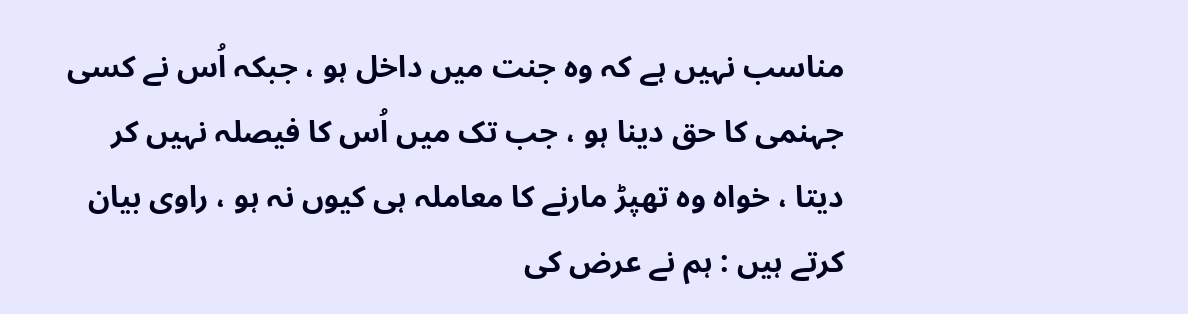مناسب نہیں ہے کہ وہ جنت میں داخل ہو ، جبکہ اُس نے کسی جہنمی کا حق دینا ہو ، جب تک میں اُس کا فیصلہ نہیں کر دیتا ، خواہ وہ تھپڑ مارنے کا معاملہ ہی کیوں نہ ہو ، راوی بیان کرتے ہیں : ہم نے عرض کی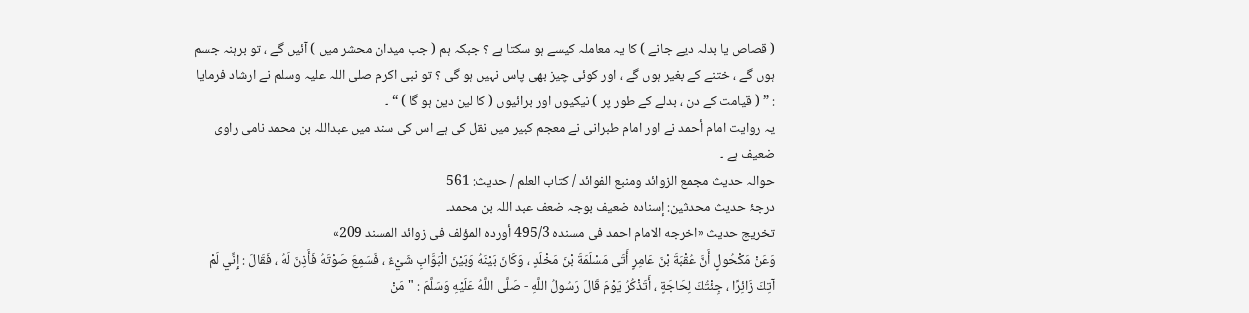( قصاص یا بدلہ دیے جانے ) کا یہ معاملہ کیسے ہو سکتا ہے ؟ جبکہ ہم ( جب میدان محشر میں ) آئیں گے ، تو برہنہ جسم ہوں گے ، ختنے کے بغیر ہوں گے ، اور کوئی چیز بھی پاس نہیں ہو گی ؟ تو نبی اکرم صلی اللہ علیہ وسلم نے ارشاد فرمایا : ” ( قیامت کے دن ، بدلے کے طور پر ) نیکیوں اور برائیوں ( کا لین دین ہو گا ) “ ۔
یہ روایت امام أحمد نے اور امام طبرانی نے معجم کبیر میں نقل کی ہے اس کی سند میں عبداللہ بن محمد نامی راوی ضعیف ہے ۔
حوالہ حدیث مجمع الزوائد ومنبع الفوائد / كتاب العلم / حدیث: 561
درجۂ حدیث محدثین: إسنادہ ضعیف بوجہ ضعف عبد اللہ بن محمد۔
تخریج حدیث «اخرجه الامام احمد فى مسنده 495/3 أورده المؤلف فى زوائد المسند 209»
وَعَنْ مَكْحُولٍ أَنَّ عُقْبَةَ بْنَ عَامِرٍ أَتَى مَسْلَمَةَ بْنَ مَخْلَدٍ ، وَكَانَ بَيْنَهُ وَبَيْنَ الْبَوَّابِ شَيْءٌ ، فَسَمِعَ صَوْتَهُ فَأَذِنَ لَهُ ، فَقَالَ : إِنِّي لَمْ آتِكَ زَائِرًا ، جِئْتُكَ لِحَاجَةٍ ، أَتَذْكُرُ يَوْمَ قَالَ رَسُولُ اللَّهِ - صَلَّى اللَّهُ عَلَيْهِ وَسَلَّمَ : " مَنْ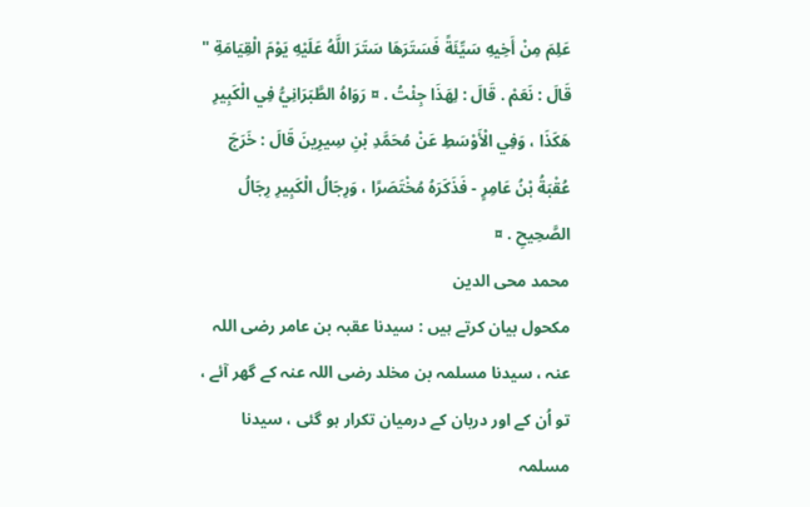عَلِمَ مِنْ أَخِيهِ سَيِّئَةً فَسَتَرَهَا سَتَرَ اللَّهُ عَلَيْهِ يَوْمَ الْقِيَامَةِ " قَالَ : نَعَمْ . قَالَ : لِهَذَا جِئْتُ . ¤ رَوَاهُ الطَّبَرَانِيُّ فِي الْكَبِيرِ هَكَذَا ، وَفِي الْأَوْسَطِ عَنْ مُحَمَّدِ بْنِ سِيرِينَ قَالَ : خَرَجَ عُقْبَةُ بْنُ عَامِرٍ - فَذَكَرَهُ مُخْتَصَرًا ، وَرِجَالُ الْكَبِيرِ رِجَالُ الصَّحِيحِ . ¤
محمد محی الدین
مکحول بیان کرتے ہیں : سیدنا عقبہ بن عامر رضی اللہ عنہ ، سیدنا مسلمہ بن مخلد رضی اللہ عنہ کے گھر آئے ، تو اُن کے اور دربان کے درمیان تکرار ہو گئی ، سیدنا مسلمہ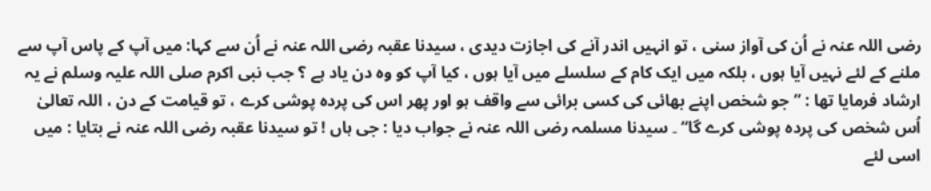رضی اللہ عنہ نے اُن کی آواز سنی ، تو انہیں اندر آنے کی اجازت دیدی ، سیدنا عقبہ رضی اللہ عنہ نے اُن سے کہا: میں آپ کے پاس آپ سے ملنے کے لئے نہیں آیا ہوں ، بلکہ میں ایک کام کے سلسلے میں آیا ہوں ، کیا آپ کو وہ دن یاد ہے ؟ جب نبی اکرم صلی اللہ علیہ وسلم نے یہ ارشاد فرمایا تھا : ” جو شخص اپنے بھائی کی کسی برائی سے واقف ہو اور پھر اس کی پردہ پوشی کرے ، تو قیامت کے دن ، اللہ تعالیٰ اُس شخص کی پردہ پوشی کرے گا“ ۔ سیدنا مسلمہ رضی اللہ عنہ نے جواب دیا : جی ہاں ! تو سیدنا عقبہ رضی اللہ عنہ نے بتایا : میں اسی لئے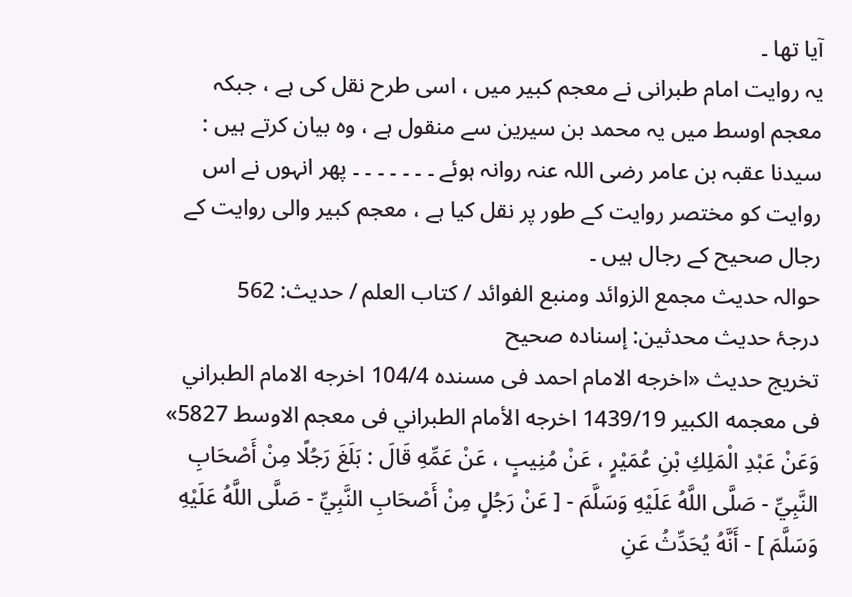آیا تھا ۔
یہ روایت امام طبرانی نے معجم کبیر میں ، اسی طرح نقل کی ہے ، جبکہ معجم اوسط میں یہ محمد بن سیرین سے منقول ہے ، وہ بیان کرتے ہیں : سیدنا عقبہ بن عامر رضی اللہ عنہ روانہ ہوئے ۔ ۔ ۔ ۔ ۔ ۔ ۔ پھر انہوں نے اس روایت کو مختصر روایت کے طور پر نقل کیا ہے ، معجم کبیر والی روایت کے رجال صحیح کے رجال ہیں ۔
حوالہ حدیث مجمع الزوائد ومنبع الفوائد / كتاب العلم / حدیث: 562
درجۂ حدیث محدثین: إسنادہ صحیح
تخریج حدیث «اخرجه الامام احمد فى مسنده 104/4 اخرجه الامام الطبراني فى معجمه الكبير 1439/19 اخرجه الأمام الطبراني فى معجم الاوسط 5827»
وَعَنْ عَبْدِ الْمَلِكِ بْنِ عُمَيْرٍ ، عَنْ مُنِيبٍ ، عَنْ عَمِّهِ قَالَ : بَلَغَ رَجُلًا مِنْ أَصْحَابِ النَّبِيِّ - صَلَّى اللَّهُ عَلَيْهِ وَسَلَّمَ - [ عَنْ رَجُلٍ مِنْ أَصْحَابِ النَّبِيِّ - صَلَّى اللَّهُ عَلَيْهِ وَسَلَّمَ ] - أَنَّهُ يُحَدِّثُ عَنِ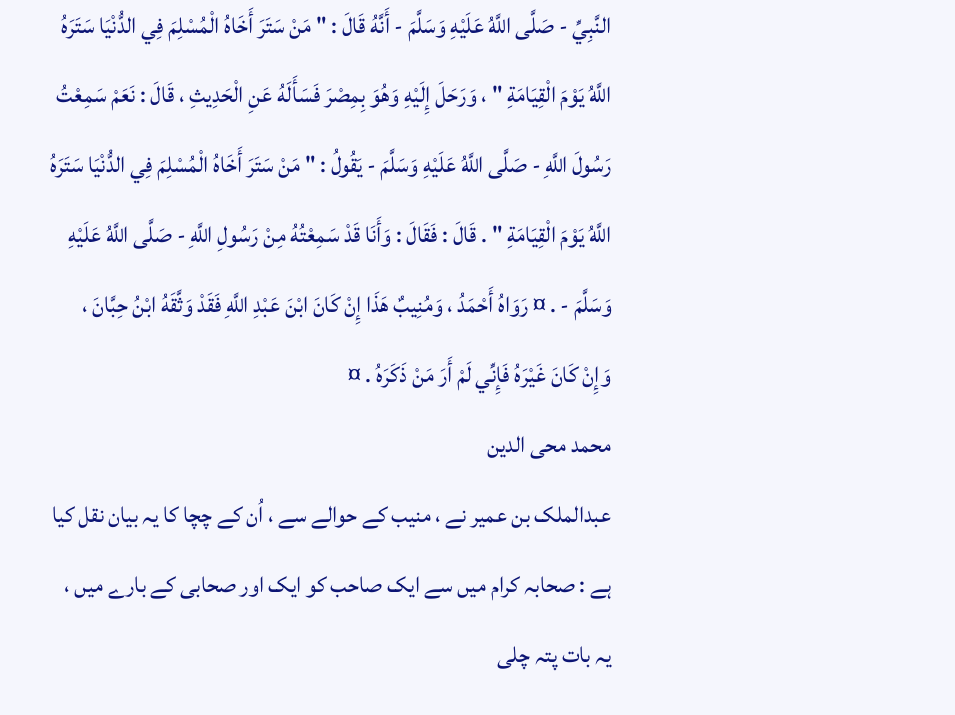النَّبِيِّ - صَلَّى اللَّهُ عَلَيْهِ وَسَلَّمَ - أَنَّهُ قَالَ : " مَنْ سَتَرَ أَخَاهُ الْمُسْلِمَ فِي الدُّنْيَا سَتَرَهُ اللَّهُ يَوْمَ الْقِيَامَةِ " ، وَرَحَلَ إِلَيْهِ وَهُوَ بِمِصْرَ فَسَأَلَهُ عَنِ الْحَدِيثِ ، قَالَ : نَعَمْ سَمِعْتُ رَسُولَ اللَّهِ - صَلَّى اللَّهُ عَلَيْهِ وَسَلَّمَ - يَقُولُ : " مَنْ سَتَرَ أَخَاهُ الْمُسْلِمَ فِي الدُّنْيَا سَتَرَهُ اللَّهُ يَوْمَ الْقِيَامَةِ " . قَالَ : فَقَالَ : وَأَنَا قَدْ سَمِعْتُهُ مِنْ رَسُولِ اللَّهِ - صَلَّى اللَّهُ عَلَيْهِ وَسَلَّمَ - . ¤ رَوَاهُ أَحْمَدُ ، وَمُنِيبٌ هَذَا إِنْ كَانَ ابْنَ عَبْدِ اللَّهِ فَقَدْ وَثَّقَهُ ابْنُ حِبَّانَ ، وَإِنْ كَانَ غَيْرَهُ فَإِنِّي لَمْ أَرَ مَنْ ذَكَرَهُ . ¤
محمد محی الدین
عبدالملک بن عمیر نے ، منیب کے حوالے سے ، اُن کے چچا کا یہ بیان نقل کیا ہے : صحابہ کرام میں سے ایک صاحب کو ایک اور صحابی کے بارے میں ، یہ بات پتہ چلی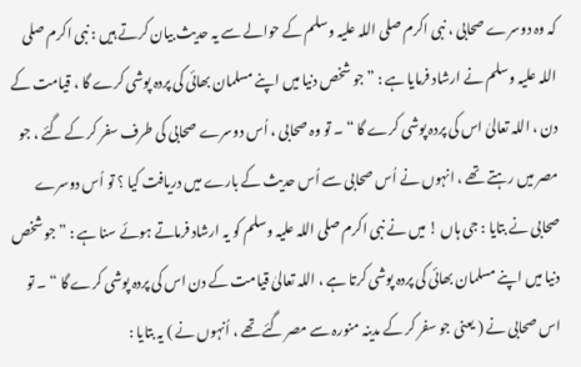کہ وہ دوسرے صحابی ، نبی اکرم صلی اللہ علیہ وسلم کے حوالے سے یہ حدیث بیان کرتے ہیں : نبی اکرم صلی اللہ علیہ وسلم نے ارشاد فرمایا ہے : ” جو شخص دنیا میں اپنے مسلمان بھائی کی پردہ پوشی کرے گا ، قیامت کے دن ، اللہ تعالیٰ اس کی پردہ پوشی کرے گا “ ۔ تو وہ صحابی ، اُس دوسرے صحابی کی طرف سفر کر کے گئے ، جو مصر میں رہتے تھے ، انہوں نے اُس صحابی سے اُس حدیث کے بارے میں دریافت کیا ؟ تو اُس دوسرے صحابی نے بتایا : جی ہاں ! میں نے نبی اکرم صلی اللہ علیہ وسلم کو یہ ارشاد فرماتے ہوئے سنا ہے : ” جو شخص دنیا میں اپنے مسلمان بھائی کی پردہ پوشی کرتا ہے ، اللہ تعالیٰ قیامت کے دن اس کی پردہ پوشی کرے گا “ ۔ تو اس صحابی نے ( یعنی جو سفر کر کے مدینہ منورہ سے مصر گئے تھے ، اُنہوں نے ) یہ بتایا :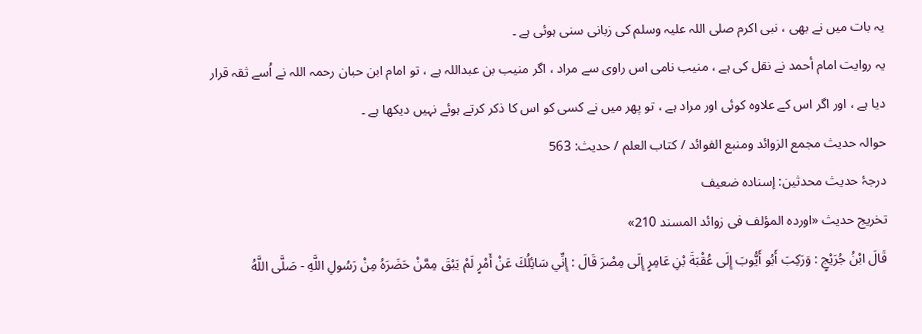یہ بات میں نے بھی ، نبی اکرم صلی اللہ علیہ وسلم کی زبانی سنی ہوئی ہے ۔
یہ روایت امام أحمد نے نقل کی ہے ، منیب نامی اس راوی سے مراد ، اگر منیب بن عبداللہ ہے ، تو امام ابن حبان رحمہ اللہ نے اُسے ثقہ قرار دیا ہے ، اور اگر اس کے علاوہ کوئی اور مراد ہے ، تو پھر میں نے کسی کو اس کا ذکر کرتے ہوئے نہیں دیکھا ہے ۔
حوالہ حدیث مجمع الزوائد ومنبع الفوائد / كتاب العلم / حدیث: 563
درجۂ حدیث محدثین: إسنادہ ضعیف
تخریج حدیث «اورده المؤلف فى زوائد المسند 210»
قَالَ ابْنُ جُرَيْجٍ : وَرَكِبَ أَبُو أَيُّوبَ إِلَى عُقْبَةَ بْنِ عَامِرٍ إِلَى مِصْرَ قَالَ : إِنِّي سَائِلُكَ عَنْ أَمْرٍ لَمْ يَبْقَ مِمَّنْ حَضَرَهُ مِنْ رَسُولِ اللَّهِ - صَلَّى اللَّهُ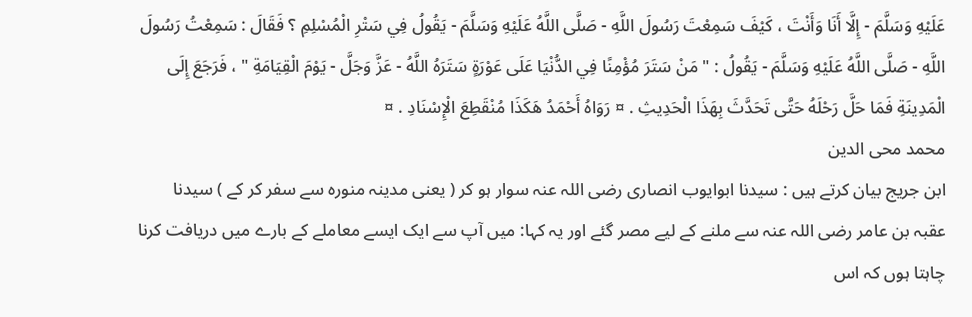عَلَيْهِ وَسَلَّمَ - إِلَّا أَنَا وَأَنْتَ ، كَيْفَ سَمِعْتَ رَسُولَ اللَّهِ - صَلَّى اللَّهُ عَلَيْهِ وَسَلَّمَ - يَقُولُ فِي سَتْرِ الْمُسْلِمِ ؟ فَقَالَ : سَمِعْتُ رَسُولَ اللَّهِ - صَلَّى اللَّهُ عَلَيْهِ وَسَلَّمَ - يَقُولُ : " مَنْ سَتَرَ مُؤْمِنًا فِي الدُّنْيَا عَلَى عَوْرَةٍ سَتَرَهُ اللَّهُ - عَزَّ وَجَلَّ - يَوْمَ الْقِيَامَةِ " ، فَرَجَعَ إِلَى الْمَدِينَةِ فَمَا حَلَّ رَحْلَهُ حَتَّى تَحَدَّثَ بِهَذَا الْحَدِيثِ . ¤ رَوَاهُ أَحْمَدُ هَكَذَا مُنْقَطِعَ الْإِسْنَادِ . ¤
محمد محی الدین
ابن جریج بیان کرتے ہیں : سیدنا ابوایوب انصاری رضی اللہ عنہ سوار ہو کر ( یعنی مدینہ منورہ سے سفر کر کے ) سیدنا عقبہ بن عامر رضی اللہ عنہ سے ملنے کے لیے مصر گئے اور یہ کہا: میں آپ سے ایک ایسے معاملے کے بارے میں دریافت کرنا چاہتا ہوں کہ اس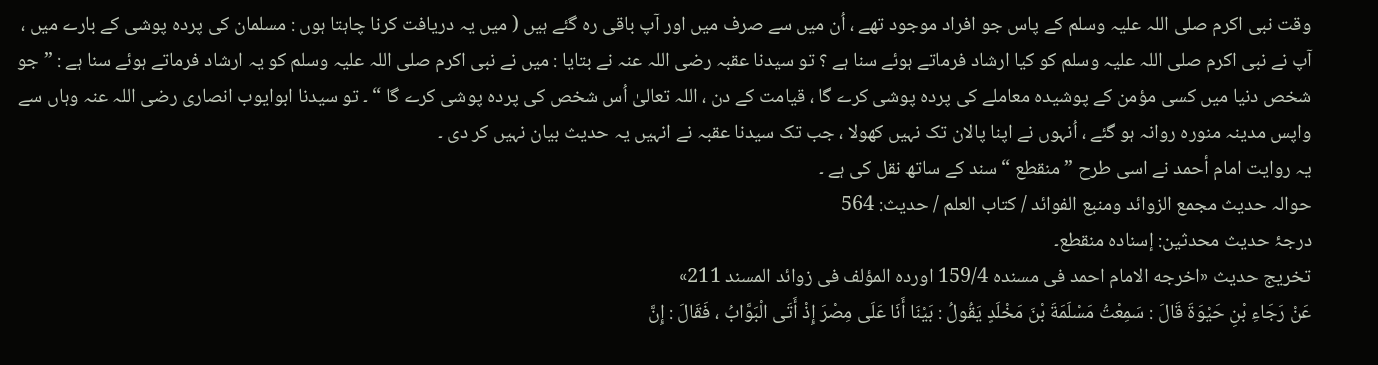وقت نبی اکرم صلی اللہ علیہ وسلم کے پاس جو افراد موجود تھے ، اُن میں سے صرف میں اور آپ باقی رہ گئے ہیں ( میں یہ دریافت کرنا چاہتا ہوں : مسلمان کی پردہ پوشی کے بارے میں ، آپ نے نبی اکرم صلی اللہ علیہ وسلم کو کیا ارشاد فرماتے ہوئے سنا ہے ؟ تو سیدنا عقبہ رضی اللہ عنہ نے بتایا : میں نے نبی اکرم صلی اللہ علیہ وسلم کو یہ ارشاد فرماتے ہوئے سنا ہے : ” جو شخص دنیا میں کسی مؤمن کے پوشیدہ معاملے کی پردہ پوشی کرے گا ، قیامت کے دن ، اللہ تعالیٰ اُس شخص کی پردہ پوشی کرے گا “ ۔ تو سیدنا ابوایوب انصاری رضی اللہ عنہ وہاں سے واپس مدینہ منورہ روانہ ہو گئے ، اُنہوں نے اپنا پالان تک نہیں کھولا ، جب تک سیدنا عقبہ نے انہیں یہ حدیث بیان نہیں کر دی ۔
یہ روایت امام أحمد نے اسی طرح ” منقطع “ سند کے ساتھ نقل کی ہے ۔
حوالہ حدیث مجمع الزوائد ومنبع الفوائد / كتاب العلم / حدیث: 564
درجۂ حدیث محدثین: إسنادہ منقطع۔
تخریج حدیث «اخرجه الامام احمد فى مسنده 159/4 اورده المؤلف فى زوائد المسند 211»
عَنْ رَجَاءِ بْنِ حَيْوَةَ قَالَ : سَمِعْتُ مَسْلَمَةَ بْنَ مَخْلَدٍ يَقُولُ : بَيْنَا أَنَا عَلَى مِصْرَ إِذْ أَتَى الْبَوَّابُ ، فَقَالَ : إِنَّ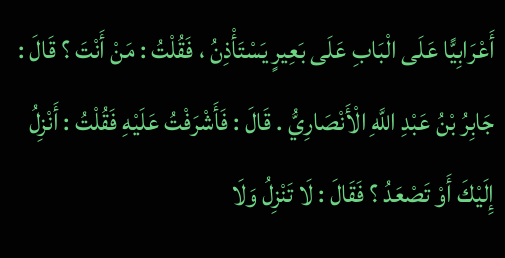أَعْرَابِيًّا عَلَى الْبَابِ عَلَى بَعِيرٍ يَسْتَأْذِنُ ، فَقُلْتُ : مَنْ أَنْتَ ؟ قَالَ : جَابِرُ بْنُ عَبْدِ اللَّهِ الْأَنْصَارِيُّ . قَالَ : فَأَشْرَفْتُ عَلَيْهِ فَقُلْتُ : أَنْزِلُ إِلَيْكَ أَوْ تَصْعَدُ ؟ فَقَالَ : لَا تَنْزِلُ وَلَا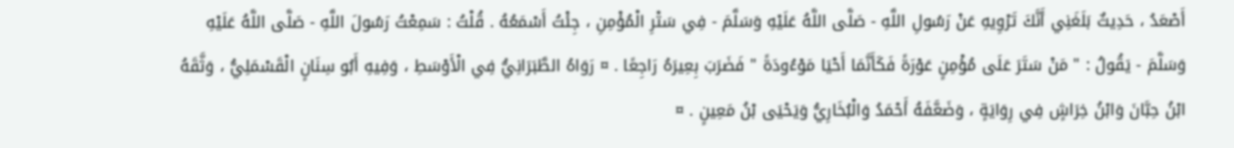أَصْعَدُ ، حَدِيثٌ بَلَغَنِي أَنَّكَ تَرْوِيهِ عَنْ رَسُولِ اللَّهِ - صَلَّى اللَّهُ عَلَيْهِ وَسَلَّمَ - فِي سَتْرِ الْمُؤْمِنِ ، جِئْتُ أَسْمَعُهُ . قُلْتُ : سَمِعْتُ رَسُولَ اللَّهِ - صَلَّى اللَّهُ عَلَيْهِ وَسَلَّمَ - يَقُولُ : " مَنْ سَتَرَ عَلَى مُؤْمِنٍ عَوْرَةً فَكَأَنَّمَا أَحْيَا مَوْءُودَةً " فَضَرَبَ بِعِيرَهُ رَاجِعًا . ¤ رَوَاهُ الطَّبَرَانِيُّ فِي الْأَوْسَطِ ، وَفِيهِ أَبُو سِنَانٍ الْقَسْمَلِيُّ ، وَثَّقَهُ ابْنُ حِبَّانَ وَابْنُ خِرَاشٍ فِي رِوَايَةٍ ، وَضَعَّفَهُ أَحْمَدُ وَالْبُخَارِيُّ وَيَحْيَى بْنُ مَعِينٍ . ¤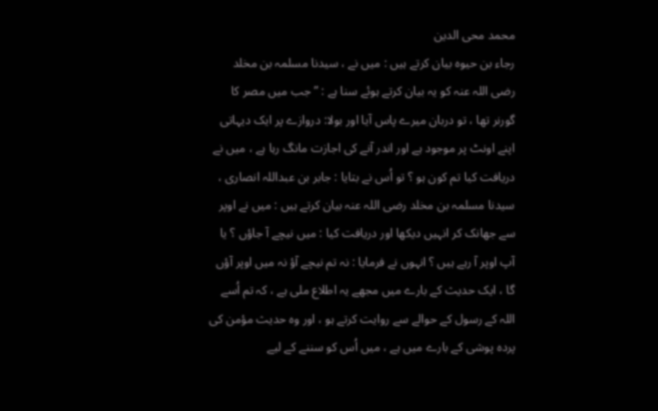محمد محی الدین
رجاء بن حیوہ بیان کرتے ہیں : میں نے ، سیدنا مسلمہ بن مخلد رضی اللہ عنہ کو یہ بیان کرتے ہوئے سنا ہے : ” جب میں مصر کا گورنر تھا ، تو دربان میرے پاس آیا اور بولا: دروازے پر ایک دیہاتی اپنے اونٹ پر موجود ہے اور اندر آنے کی اجازت مانگ رہا ہے ، میں نے دریافت کیا تم کون ہو ؟ تو اُس نے بتایا : جابر بن عبداللہ انصاری ، سیدنا مسلمہ بن مخلد رضی اللہ عنہ بیان کرتے ہیں : میں نے اوپر سے جھانک کر انہیں دیکھا اور دریافت کیا : میں نیچے آ جاؤں ؟ یا آپ اوپر آ رہے ہیں ؟ انہوں نے فرمایا : نہ تم نیچے آؤ نہ میں اوپر آؤں گا ، ایک حدیث کے بارے میں مجھے یہ اطلاع ملی ہے ، کہ تم اُسے اللہ کے رسول کے حوالے سے روایت کرتے ہو ، اور وہ حدیث مؤمن کی پردہ پوشی کے بارے میں ہے ، میں اُس کو سننے کے لیے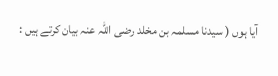آیا ہوں ( سیدنا مسلمہ بن مخلد رضی اللہ عنہ بیان کرتے ہیں :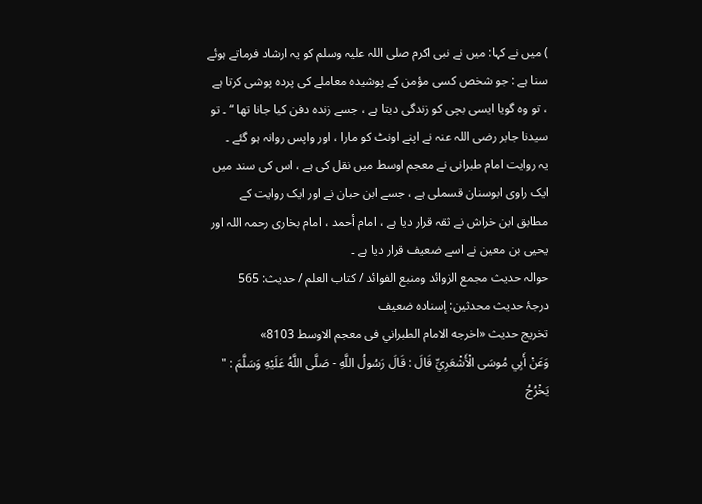) میں نے کہا: میں نے نبی اکرم صلی اللہ علیہ وسلم کو یہ ارشاد فرماتے ہوئے سنا ہے : جو شخص کسی مؤمن کے پوشیدہ معاملے کی پردہ پوشی کرتا ہے ، تو وہ گویا ایسی بچی کو زندگی دیتا ہے ، جسے زندہ دفن کیا جانا تھا “ ۔ تو سیدنا جابر رضی اللہ عنہ نے اپنے اونٹ کو مارا ، اور واپس روانہ ہو گئے ۔
یہ روایت امام طبرانی نے معجم اوسط میں نقل کی ہے ، اس کی سند میں ایک راوی ابوسنان قسملی ہے ، جسے ابن حبان نے اور ایک روایت کے مطابق ابن خراش نے ثقہ قرار دیا ہے ، امام أحمد ، امام بخاری رحمہ اللہ اور یحیی بن معین نے اسے ضعیف قرار دیا ہے ۔
حوالہ حدیث مجمع الزوائد ومنبع الفوائد / كتاب العلم / حدیث: 565
درجۂ حدیث محدثین: إسنادہ ضعیف
تخریج حدیث «اخرجه الامام الطبراني فى معجم الاوسط 8103»
وَعَنْ أَبِي مُوسَى الْأَشْعَرِيِّ قَالَ : قَالَ رَسُولُ اللَّهِ - صَلَّى اللَّهُ عَلَيْهِ وَسَلَّمَ : " يَخْرُجُ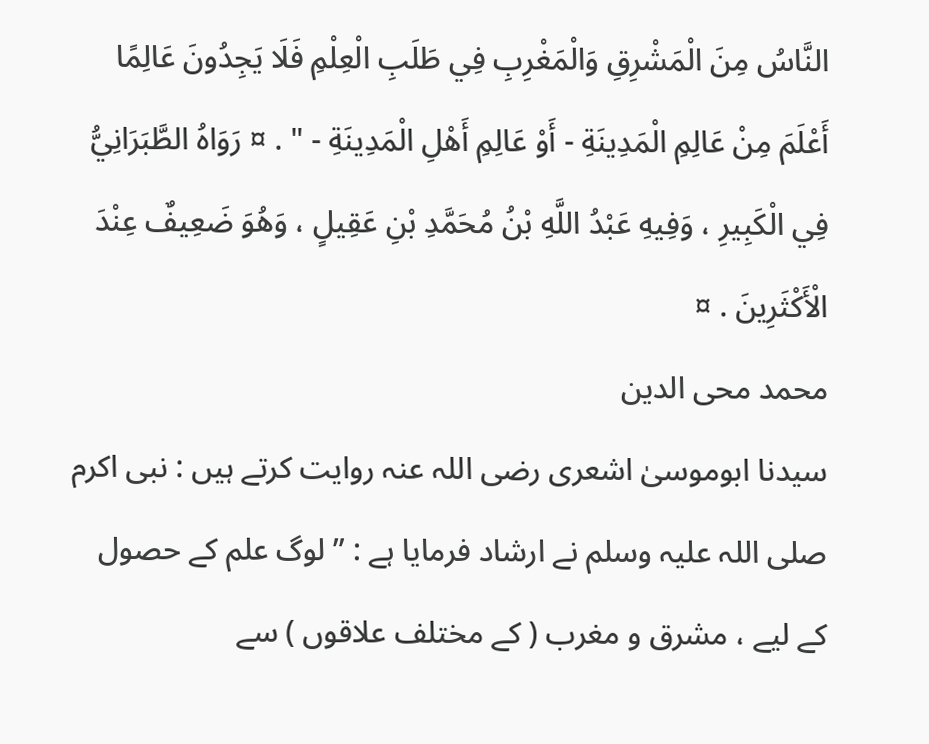النَّاسُ مِنَ الْمَشْرِقِ وَالْمَغْرِبِ فِي طَلَبِ الْعِلْمِ فَلَا يَجِدُونَ عَالِمًا أَعْلَمَ مِنْ عَالِمِ الْمَدِينَةِ - أَوْ عَالِمِ أَهْلِ الْمَدِينَةِ - " . ¤ رَوَاهُ الطَّبَرَانِيُّ فِي الْكَبِيرِ ، وَفِيهِ عَبْدُ اللَّهِ بْنُ مُحَمَّدِ بْنِ عَقِيلٍ ، وَهُوَ ضَعِيفٌ عِنْدَ الْأَكْثَرِينَ . ¤
محمد محی الدین
سیدنا ابوموسیٰ اشعری رضی اللہ عنہ روایت کرتے ہیں : نبی اکرم صلی اللہ علیہ وسلم نے ارشاد فرمایا ہے : ” لوگ علم کے حصول کے لیے ، مشرق و مغرب ( کے مختلف علاقوں ) سے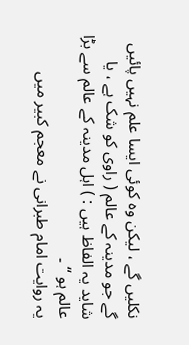نکلیں گے ، لیکن وہ کوئی ایسا علم نہیں پائیں گے جو مدینہ کے عالم ( راوی کو شک ہے ، یا شاید یہ الفاظ ہیں : ) اہل مدینہ کے عالم سے بڑا عالم ہو “ ۔
یہ روایت امام طبرانی نے معجم کبیر میں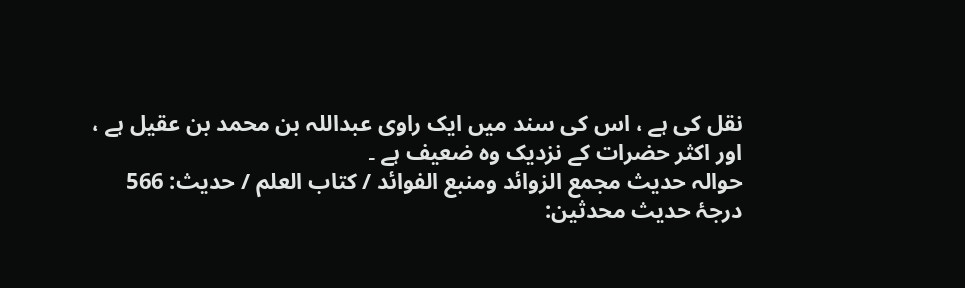نقل کی ہے ، اس کی سند میں ایک راوی عبداللہ بن محمد بن عقیل ہے ، اور اکثر حضرات کے نزدیک وہ ضعیف ہے ۔
حوالہ حدیث مجمع الزوائد ومنبع الفوائد / كتاب العلم / حدیث: 566
درجۂ حدیث محدثین: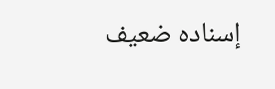إسنادہ ضعیف